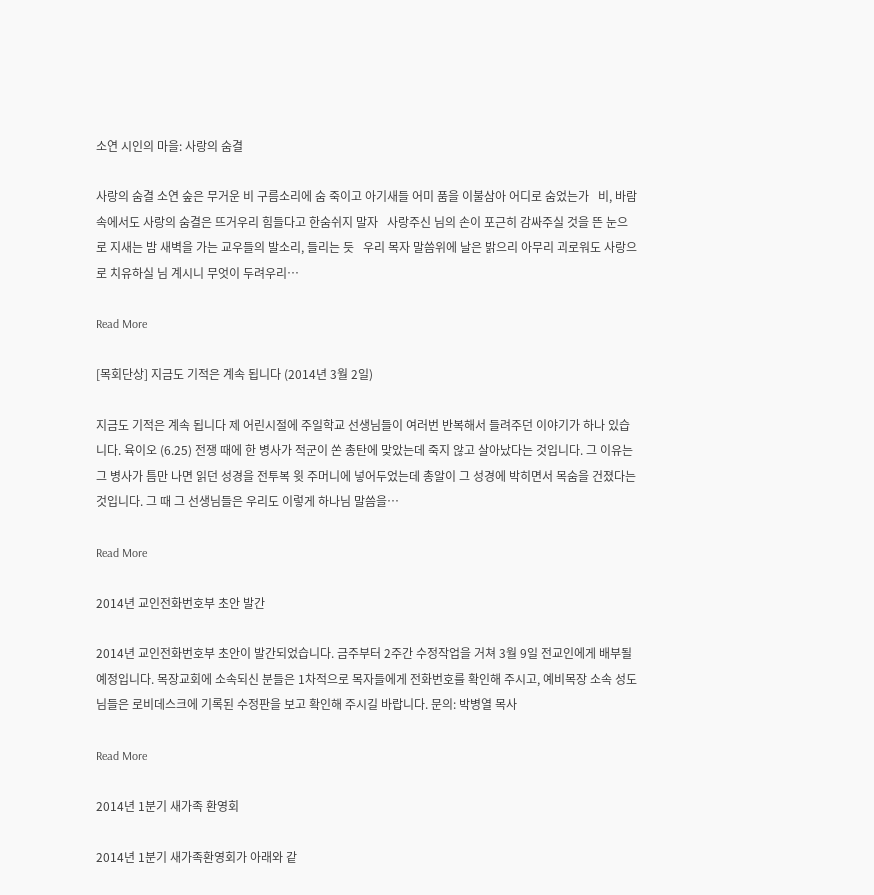소연 시인의 마을: 사랑의 숨결

사랑의 숨결 소연 숲은 무거운 비 구름소리에 숨 죽이고 아기새들 어미 품을 이불삼아 어디로 숨었는가   비, 바람속에서도 사랑의 숨결은 뜨거우리 힘들다고 한숨쉬지 말자   사랑주신 님의 손이 포근히 감싸주실 것을 뜬 눈으로 지새는 밤 새벽을 가는 교우들의 발소리, 들리는 듯   우리 목자 말씀위에 날은 밝으리 아무리 괴로워도 사랑으로 치유하실 님 계시니 무엇이 두려우리…

Read More

[목회단상] 지금도 기적은 계속 됩니다 (2014년 3월 2일)

지금도 기적은 계속 됩니다 제 어린시절에 주일학교 선생님들이 여러번 반복해서 들려주던 이야기가 하나 있습니다. 육이오 (6.25) 전쟁 때에 한 병사가 적군이 쏜 총탄에 맞았는데 죽지 않고 살아났다는 것입니다. 그 이유는 그 병사가 틈만 나면 읽던 성경을 전투복 윗 주머니에 넣어두었는데 총알이 그 성경에 박히면서 목숨을 건졌다는 것입니다. 그 때 그 선생님들은 우리도 이렇게 하나님 말씀을…

Read More

2014년 교인전화번호부 초안 발간

2014년 교인전화번호부 초안이 발간되었습니다. 금주부터 2주간 수정작업을 거쳐 3월 9일 전교인에게 배부될 예정입니다. 목장교회에 소속되신 분들은 1차적으로 목자들에게 전화번호를 확인해 주시고, 예비목장 소속 성도님들은 로비데스크에 기록된 수정판을 보고 확인해 주시길 바랍니다. 문의: 박병열 목사

Read More

2014년 1분기 새가족 환영회

2014년 1분기 새가족환영회가 아래와 같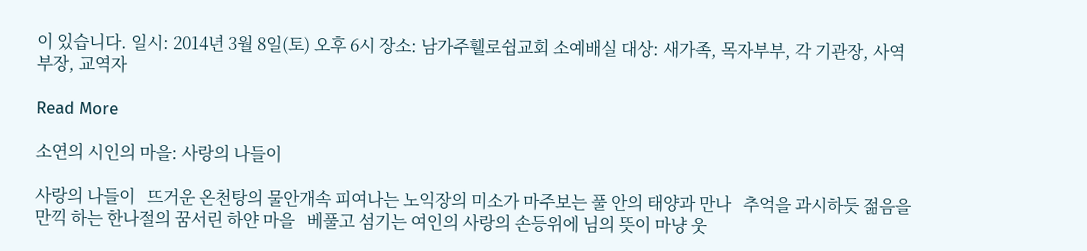이 있습니다. 일시: 2014년 3월 8일(토) 오후 6시 장소: 남가주휄로쉽교회 소예배실 대상: 새가족, 목자부부, 각 기관장, 사역부장, 교역자

Read More

소연의 시인의 마을: 사랑의 나들이

사랑의 나들이   뜨거운 온천탕의 물안개속 피여나는 노익장의 미소가 마주보는 풀 안의 태양과 만나   추억을 과시하듯 젊음을 만끽 하는 한나절의 꿈서린 하얀 마을   베풀고 섬기는 여인의 사랑의 손등위에 님의 뜻이 마냥 웃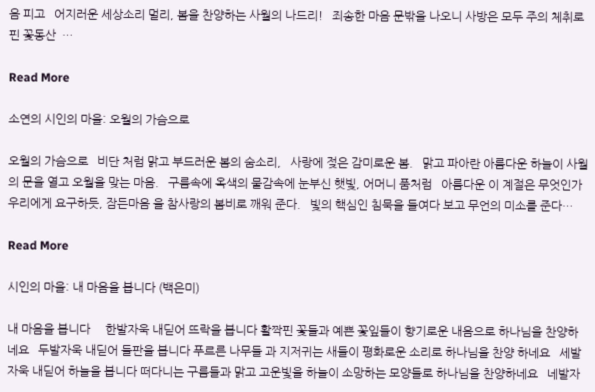음 피고   어지러운 세상소리 멀리, 봄을 찬양하는 사월의 나드리!   죄송한 마음 문밖을 나오니 사방은 모두 주의 체취로 핀 꽃동산  …

Read More

소연의 시인의 마을: 오월의 가슴으로

오월의 가슴으로   비단 처럼 맑고 부드러운 봄의 숨소리,   사랑에 젖은 감미로운 봄.   맑고 파아란 아름다운 하늘이 사월의 문을 열고 오월을 맞는 마음.   구름속에 옥색의 물감속에 눈부신 햇빛, 어머니 품처럼   아름다운 이 계절은 무엇인가 우리에게 요구하듯, 잠든마음 을 참사랑의 봄비로 깨워 준다.   빛의 핵심인 침묵을 들여다 보고 무언의 미소를 준다…

Read More

시인의 마을: 내 마음을 봅니다 (백은미)

내 마음을 봅니다     한발자욱 내딛어 뜨락을 봅니다 활짝핀 꽃들과 예쁜 꽃잎들이 향기로운 내음으로 하나님을 찬양하네요   두발자욱 내딛어 들판을 봅니다 푸르른 나무들 과 지저귀는 새들이 평화로운 소리로 하나님을 찬양 하네요   세발자욱 내딛어 하늘을 봅니다 떠다니는 구름들과 맑고 고운빛을 하늘이 소망하는 모양들로 하나님을 찬양하네요   네발자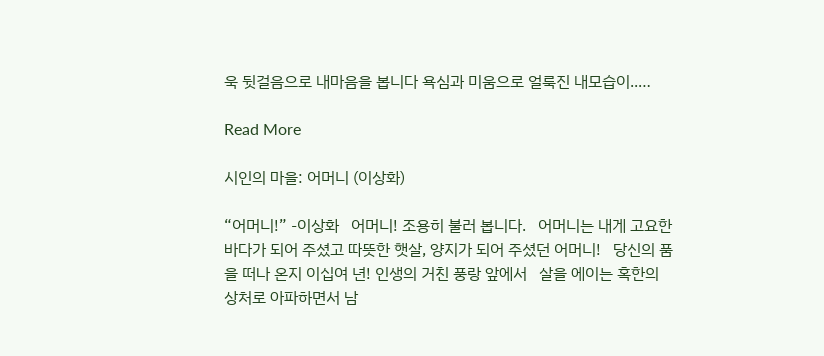욱 뒷걸음으로 내마음을 봅니다 욕심과 미움으로 얼룩진 내모습이..…

Read More

시인의 마을: 어머니 (이상화)

“어머니!” -이상화   어머니! 조용히 불러 봅니다.   어머니는 내게 고요한 바다가 되어 주셨고 따뜻한 햇살, 양지가 되어 주셨던 어머니!   당신의 품을 떠나 온지 이십여 년! 인생의 거친 풍랑 앞에서   살을 에이는 혹한의 상처로 아파하면서 남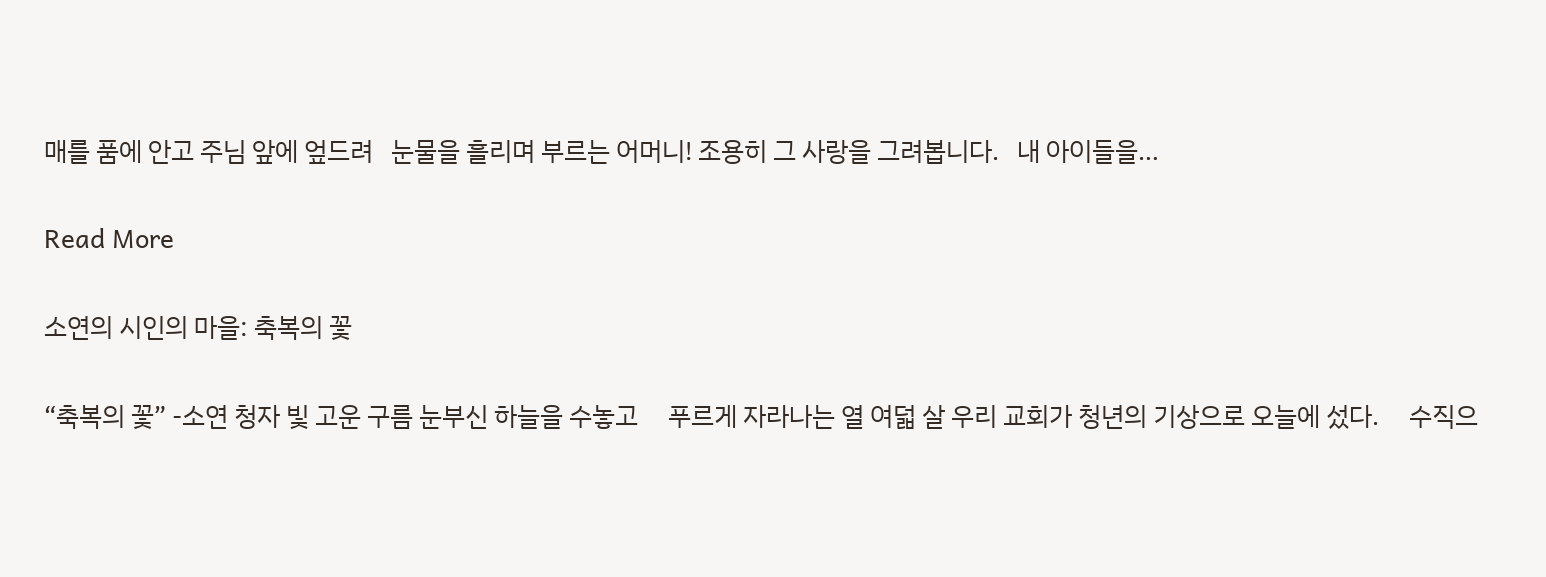매를 품에 안고 주님 앞에 엎드려   눈물을 흘리며 부르는 어머니! 조용히 그 사랑을 그려봅니다.   내 아이들을…

Read More

소연의 시인의 마을: 축복의 꽃

“축복의 꽃” -소연 청자 빛 고운 구름 눈부신 하늘을 수놓고     푸르게 자라나는 열 여덟 살 우리 교회가 청년의 기상으로 오늘에 섰다.     수직으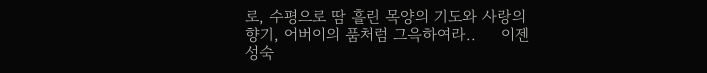로, 수평으로 땀 흘린 목양의 기도와 사랑의 향기, 어버이의 품처럼 그윽하여라..     이젠 성숙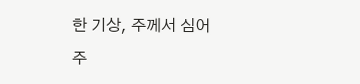한 기상, 주께서 심어 주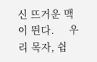신 뜨거운 맥이 뛴다.     우리 목자, 쉼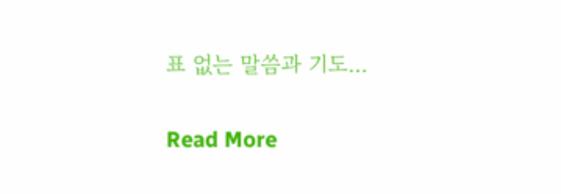표 없는 말씀과 기도…

Read More